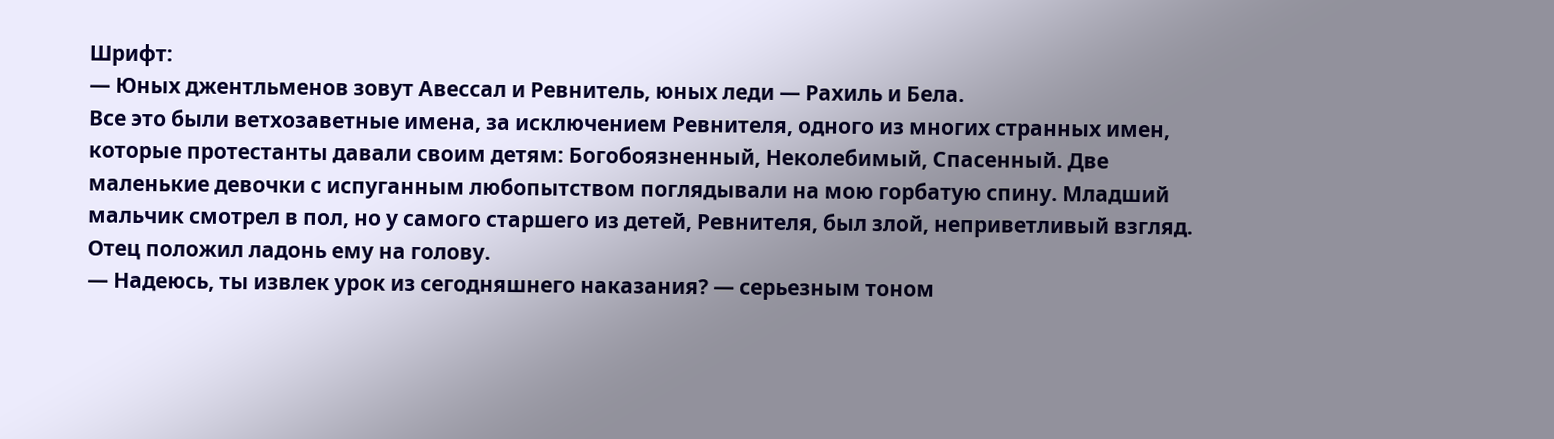Шрифт:
— Юных джентльменов зовут Авессал и Ревнитель, юных леди — Рахиль и Бела.
Все это были ветхозаветные имена, за исключением Ревнителя, одного из многих странных имен, которые протестанты давали своим детям: Богобоязненный, Неколебимый, Спасенный. Две маленькие девочки с испуганным любопытством поглядывали на мою горбатую спину. Младший мальчик смотрел в пол, но у самого старшего из детей, Ревнителя, был злой, неприветливый взгляд. Отец положил ладонь ему на голову.
— Надеюсь, ты извлек урок из сегодняшнего наказания? — серьезным тоном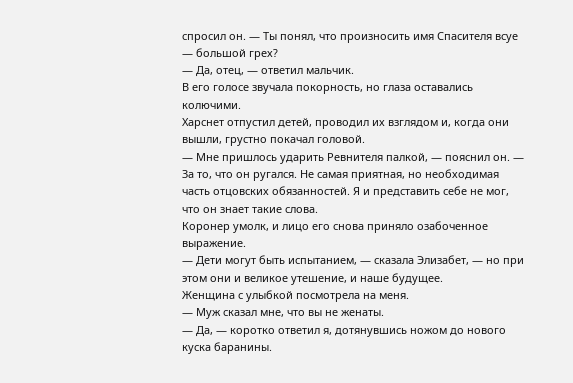спросил он. — Ты понял, что произносить имя Спасителя всуе — большой грех?
— Да, отец, — ответил мальчик.
В его голосе звучала покорность, но глаза оставались колючими.
Харснет отпустил детей, проводил их взглядом и, когда они вышли, грустно покачал головой.
— Мне пришлось ударить Ревнителя палкой, — пояснил он. — За то, что он ругался. Не самая приятная, но необходимая часть отцовских обязанностей. Я и представить себе не мог, что он знает такие слова.
Коронер умолк, и лицо его снова приняло озабоченное выражение.
— Дети могут быть испытанием, — сказала Элизабет, — но при этом они и великое утешение, и наше будущее.
Женщина с улыбкой посмотрела на меня.
— Муж сказал мне, что вы не женаты.
— Да, — коротко ответил я, дотянувшись ножом до нового куска баранины.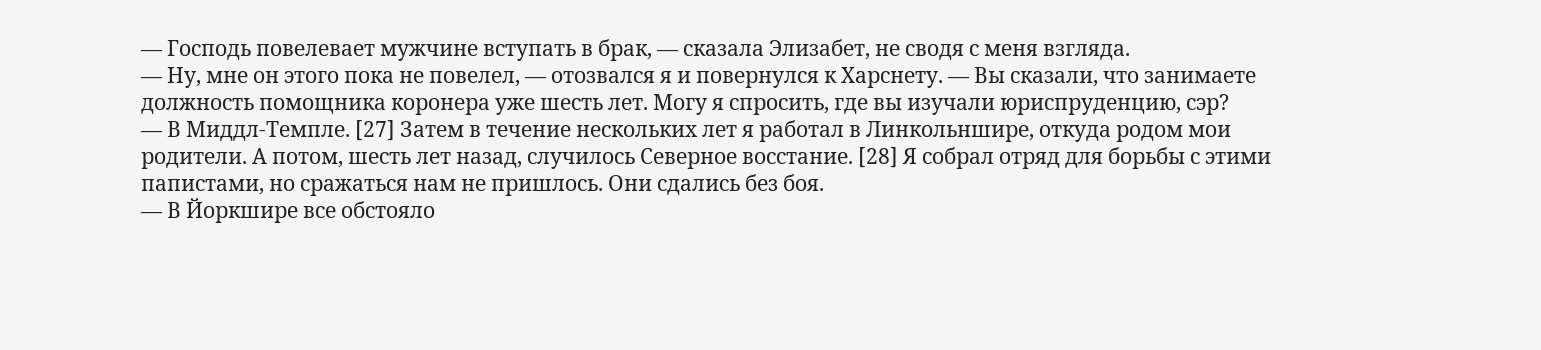— Господь повелевает мужчине вступать в брак, — сказала Элизабет, не сводя с меня взгляда.
— Ну, мне он этого пока не повелел, — отозвался я и повернулся к Харснету. — Вы сказали, что занимаете должность помощника коронера уже шесть лет. Могу я спросить, где вы изучали юриспруденцию, сэр?
— В Миддл-Темпле. [27] Затем в течение нескольких лет я работал в Линкольншире, откуда родом мои родители. А потом, шесть лет назад, случилось Северное восстание. [28] Я собрал отряд для борьбы с этими папистами, но сражаться нам не пришлось. Они сдались без боя.
— В Йоркшире все обстояло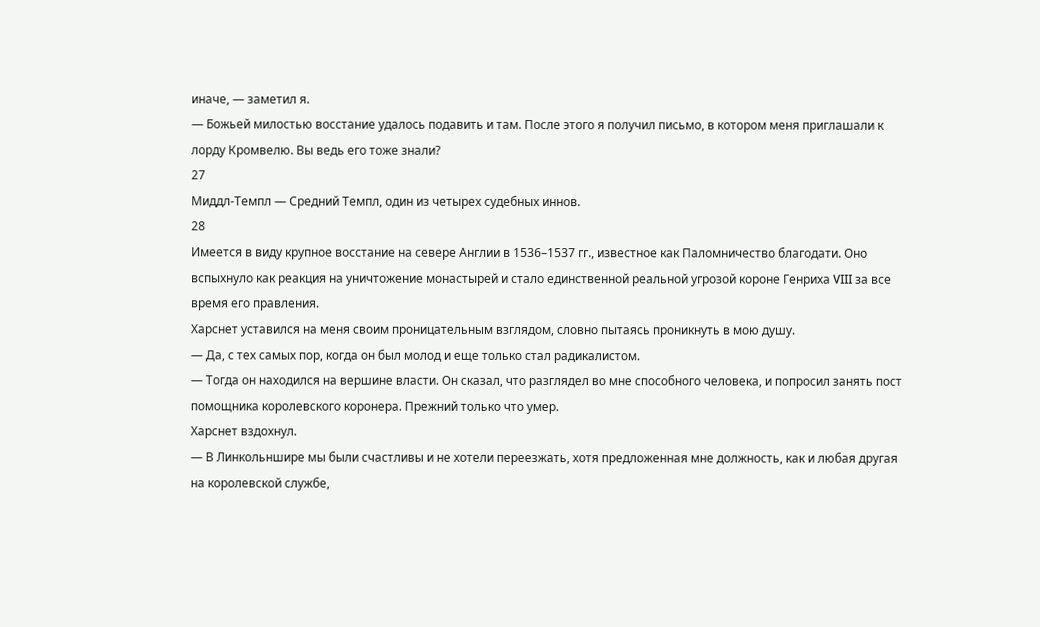иначе, — заметил я.
— Божьей милостью восстание удалось подавить и там. После этого я получил письмо, в котором меня приглашали к лорду Кромвелю. Вы ведь его тоже знали?
27
Миддл-Темпл — Средний Темпл, один из четырех судебных иннов.
28
Имеется в виду крупное восстание на севере Англии в 1536–1537 гг., известное как Паломничество благодати. Оно вспыхнуло как реакция на уничтожение монастырей и стало единственной реальной угрозой короне Генриха VIII за все время его правления.
Харснет уставился на меня своим проницательным взглядом, словно пытаясь проникнуть в мою душу.
— Да, с тех самых пор, когда он был молод и еще только стал радикалистом.
— Тогда он находился на вершине власти. Он сказал, что разглядел во мне способного человека, и попросил занять пост помощника королевского коронера. Прежний только что умер.
Харснет вздохнул.
— В Линкольншире мы были счастливы и не хотели переезжать, хотя предложенная мне должность, как и любая другая на королевской службе,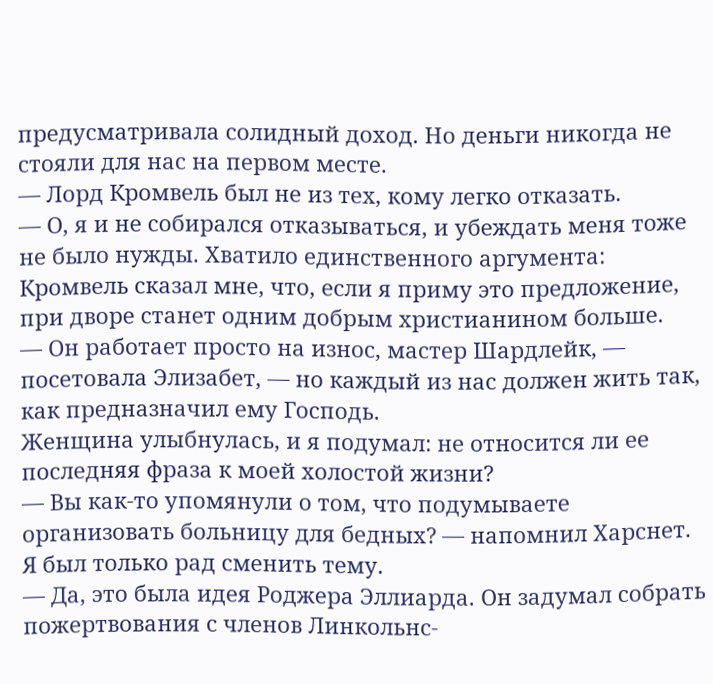предусматривала солидный доход. Но деньги никогда не стояли для нас на первом месте.
— Лорд Кромвель был не из тех, кому легко отказать.
— О, я и не собирался отказываться, и убеждать меня тоже не было нужды. Хватило единственного аргумента: Кромвель сказал мне, что, если я приму это предложение, при дворе станет одним добрым христианином больше.
— Он работает просто на износ, мастер Шардлейк, — посетовала Элизабет, — но каждый из нас должен жить так, как предназначил ему Господь.
Женщина улыбнулась, и я подумал: не относится ли ее последняя фраза к моей холостой жизни?
— Вы как-то упомянули о том, что подумываете организовать больницу для бедных? — напомнил Харснет.
Я был только рад сменить тему.
— Да, это была идея Роджера Эллиарда. Он задумал собрать пожертвования с членов Линкольнс-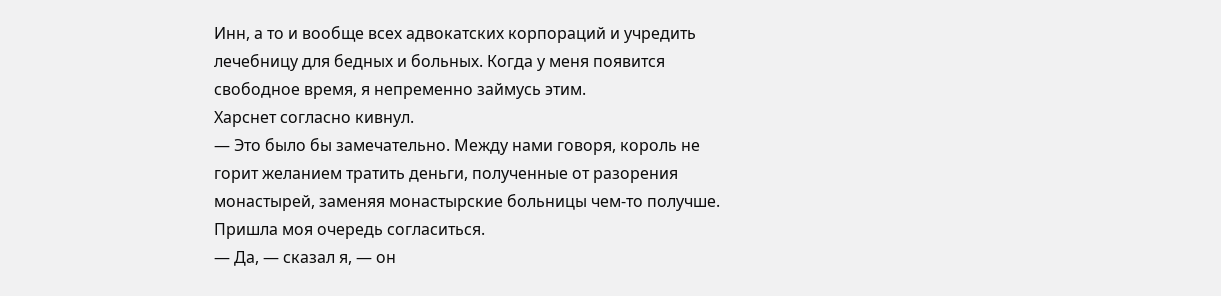Инн, а то и вообще всех адвокатских корпораций и учредить лечебницу для бедных и больных. Когда у меня появится свободное время, я непременно займусь этим.
Харснет согласно кивнул.
— Это было бы замечательно. Между нами говоря, король не горит желанием тратить деньги, полученные от разорения монастырей, заменяя монастырские больницы чем-то получше.
Пришла моя очередь согласиться.
— Да, — сказал я, — он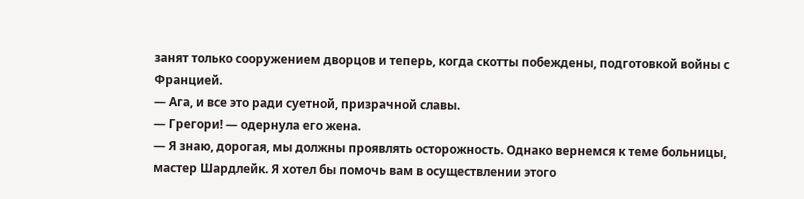занят только сооружением дворцов и теперь, когда скотты побеждены, подготовкой войны с Францией.
— Ага, и все это ради суетной, призрачной славы.
— Грегори! — одернула его жена.
— Я знаю, дорогая, мы должны проявлять осторожность. Однако вернемся к теме больницы, мастер Шардлейк. Я хотел бы помочь вам в осуществлении этого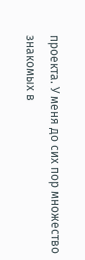проекта. У меня до сих пор множество знакомых в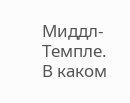Миддл-Темпле. В каком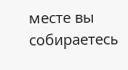месте вы собираетесь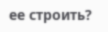ее строить?